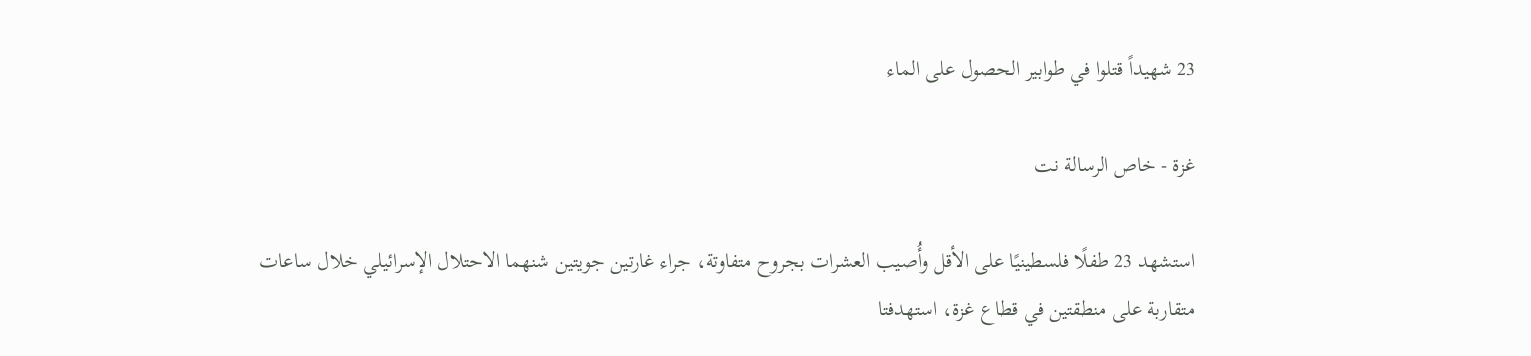23 شهيداً قتلوا في طوابير الحصول على الماء

غزة - خاص الرسالة نت

استشهد 23 طفلًا فلسطينيًا على الأقل وأُصيب العشرات بجروح متفاوتة، جراء غارتين جويتين شنهما الاحتلال الإسرائيلي خلال ساعات متقاربة على منطقتين في قطاع غزة، استهدفتا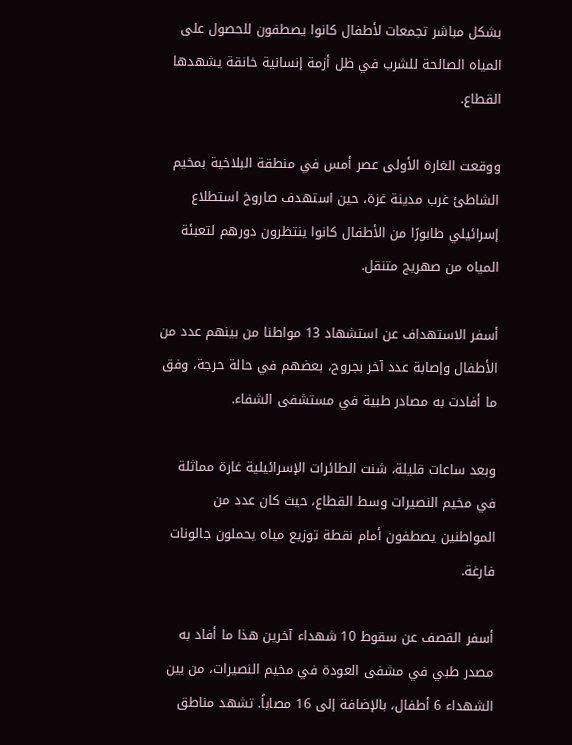بشكل مباشر تجمعات لأطفال كانوا يصطفون للحصول على المياه الصالحة للشرب في ظل أزمة إنسانية خانقة يشهدها القطاع.

ووقعت الغارة الأولى عصر أمس في منطقة البلاخية بمخيم الشاطئ غرب مدينة غزة، حين استهدف صاروخ استطلاع إسرائيلي طابورًا من الأطفال كانوا ينتظرون دورهم لتعبئة المياه من صهريج متنقل.

أسفر الاستهداف عن استشهاد 13 مواطنا من بينهم عدد من الأطفال وإصابة عدد آخر بجروح، بعضهم في حالة حرجة، وفق ما أفادت به مصادر طبية في مستشفى الشفاء.

وبعد ساعات قليلة، شنت الطائرات الإسرائيلية غارة مماثلة في مخيم النصيرات وسط القطاع، حيث كان عدد من المواطنين يصطفون أمام نقطة توزيع مياه يحملون جالونات فارغة.

أسفر القصف عن سقوط 10 شهداء آخرين هذا ما أفاد به مصدر طبي في مشفى العودة في مخيم النصيرات، من بين الشهداء 6 أطفال، بالإضافة إلى 16 مصاباً. تشهد مناطق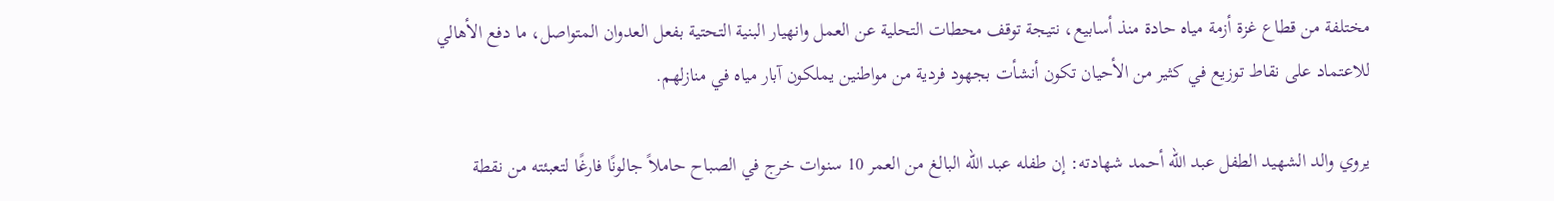مختلفة من قطاع غزة أزمة مياه حادة منذ أسابيع، نتيجة توقف محطات التحلية عن العمل وانهيار البنية التحتية بفعل العدوان المتواصل، ما دفع الأهالي للاعتماد على نقاط توزيع في كثير من الأحيان تكون أنشأت بجهود فردية من مواطنين يملكون آبار مياه في منازلهم.

يروي والد الشهيد الطفل عبد الله أحمد شهادته: إن طفله عبد الله البالغ من العمر 10 سنوات خرج في الصباح حاملاً جالونًا فارغًا لتعبئته من نقطة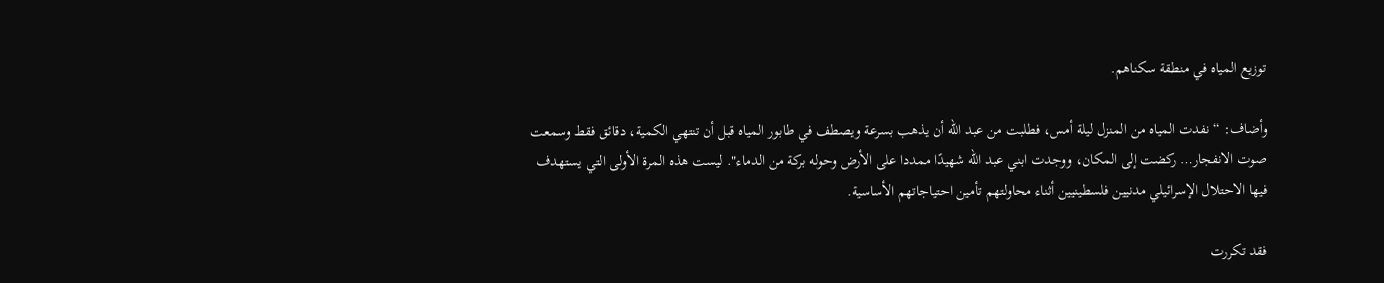توزيع المياه في منطقة سكناهم.

وأضاف: “نفدت المياه من المنزل ليلة أمس، فطلبت من عبد الله أن يذهب بسرعة ويصطف في طابور المياه قبل أن تنتهي الكمية، دقائق فقط وسمعت صوت الانفجار… ركضت إلى المكان، ووجدت ابني عبد الله شهيدًا ممددا على الأرض وحوله بركة من الدماء". ليست هذه المرة الأولى التي يستهدف فيها الاحتلال الإسرائيلي مدنيين فلسطينيين أثناء محاولتهم تأمين احتياجاتهم الأساسية.

فقد تكررت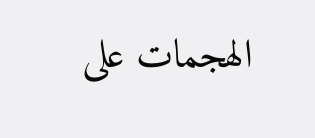الهجمات على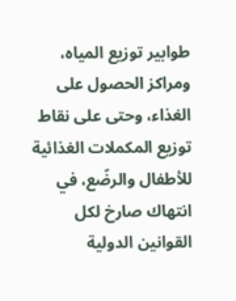طوابير توزيع المياه، ومراكز الحصول على الغذاء، وحتى على نقاط توزيع المكملات الغذائية للأطفال والرضّع، في انتهاك صارخ لكل القوانين الدولية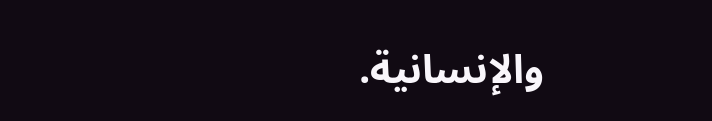والإنسانية.